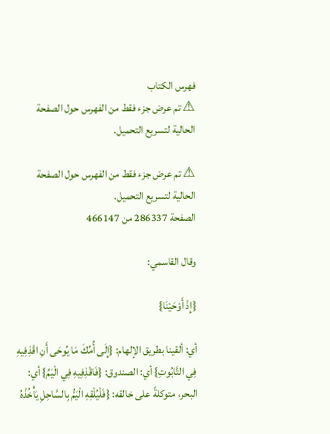فهرس الكتاب
⚠ تم عرض جزء فقط من الفهرس حول الصفحة الحالية لتسريع التحميل.

⚠ تم عرض جزء فقط من الفهرس حول الصفحة الحالية لتسريع التحميل.
الصفحة 286337 من 466147

وقال القاسمي:

{إِذْ أَوْحَيْنَا}

أي: ألقينا بطريق الإلهام: {إِلَى أُمِّكَ مَا يُوحَى أَنِ اقْذِفِيهِ فِي التَّابُوتِ} أي: الصندوق: {فَاقْذِفِيهِ فِي الْيَمِّ} أي: البحر، متوكلةً على خالقه: {فَلْيُلْقِهِ الْيَمُّ بِالسَّاحِلِ يَأْخُذْهُ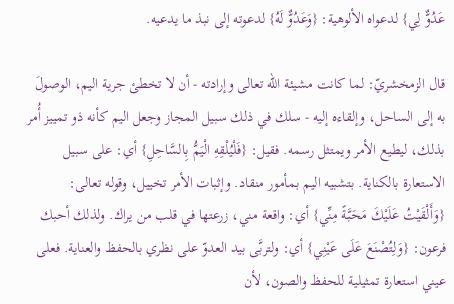عَدُوٌّ لِي} لدعواه الألوهية: {وَعَدُوٌّ لَهُ} لدعوته إلى نبذ ما يدعيه.

قال الزمخشريّ: لما كانت مشيئة الله تعالى وإرادته - أن لا تخطئ جرية اليم، الوصولَ به إلى الساحل، وإلقاءه إليه - سلك في ذلك سبيل المجاز وجعل اليم كأنه ذو تمييز أُمر بذلك، ليطيع الأمر ويمتثل رسمه. فقيل: {فَلْيُلْقِهِ الْيَمُّ بِالسَّاحِلِ} أي: على سبيل الاستعارة بالكناية. بتشبيه اليم بمأمور منقاد. وإثبات الأمر تخييل، وقوله تعالى: {وَأَلْقَيْتُ عَلَيْكَ مَحَبَّةً مِنِّي} أي: واقعة مني، زرعتها في قلب من يراك. ولذلك أحبك فرعون: {وَلِتُصْنَعَ عَلَى عَيْنِي} أي: ولتربَّى بيد العدوّ على نظري بالحفظ والعناية. فعلى عيني استعارة تمثيلية للحفظ والصون، لأن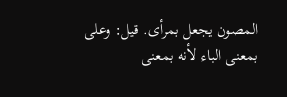المصون يجعل بمرأى. قيل: وعلى بمعنى الباء لأنه بمعنى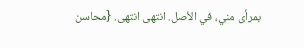بمرأى مني، في الأصل. انتهى انتهى. {محاسن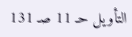التأويل حـ 11 صـ 131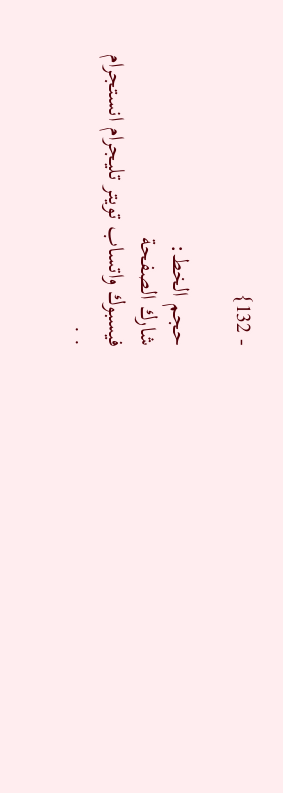- 132}

حجم الخط:
شارك الصفحة
فيسبوك واتساب تويتر تليجرام انستجرام
. .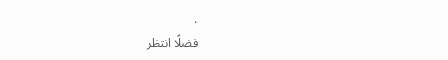.
فضلًا انتظر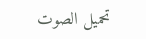تحميل الصوت